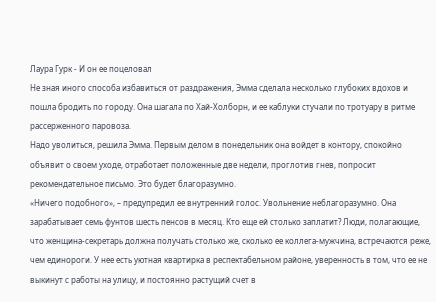Лаура Гурк - И он ее поцеловал
Не зная иного способа избавиться от раздражения, Эмма сделала несколько глубоких вдохов и пошла бродить по городу. Она шагала по Хай-Холборн, и ее каблуки стучали по тротуару в ритме рассерженного паровоза.
Надо уволиться, решила Эмма. Первым делом в понедельник она войдет в контору, спокойно объявит о своем уходе, отработает положенные две недели, проглотив гнев, попросит рекомендательное письмо. Это будет благоразумно.
«Ничего подобного», – предупредил ее внутренний голос. Увольнение неблагоразумно. Она зарабатывает семь фунтов шесть пенсов в месяц. Кто еще ей столько заплатит? Люди, полагающие, что женщина-секретарь должна получать столько же, сколько ее коллега-мужчина, встречаются реже, чем единороги. У нее есть уютная квартирка в респектабельном районе, уверенность в том, что ее не выкинут с работы на улицу, и постоянно растущий счет в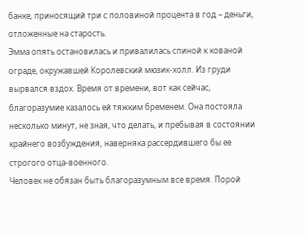банке, приносящий три с половиной процента в год – деньги, отложенные на старость.
Эмма опять остановилась и привалилась спиной к кованой ограде, окружавшей Королевский мюзик-холл. Из груди вырвался вздох. Время от времени, вот как сейчас, благоразумие казалось ей тяжким бременем. Она постояла несколько минут, не зная, что делать, и пребывая в состоянии крайнего возбуждения, наверняка рассердившего бы ее строгого отца-военного.
Человек не обязан быть благоразумным все время. Порой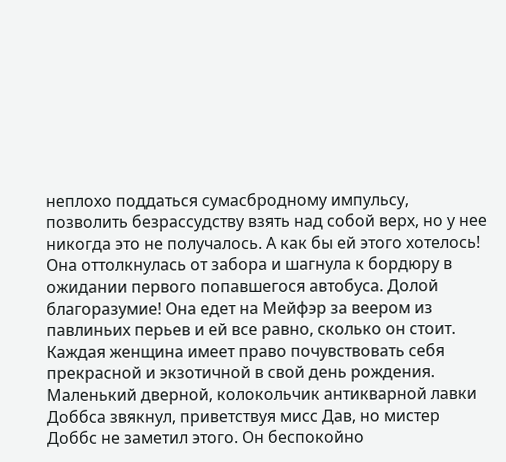неплохо поддаться сумасбродному импульсу, позволить безрассудству взять над собой верх, но у нее никогда это не получалось. А как бы ей этого хотелось!
Она оттолкнулась от забора и шагнула к бордюру в ожидании первого попавшегося автобуса. Долой благоразумие! Она едет на Мейфэр за веером из павлиньих перьев и ей все равно, сколько он стоит. Каждая женщина имеет право почувствовать себя прекрасной и экзотичной в свой день рождения.
Маленький дверной, колокольчик антикварной лавки Доббса звякнул, приветствуя мисс Дав, но мистер Доббс не заметил этого. Он беспокойно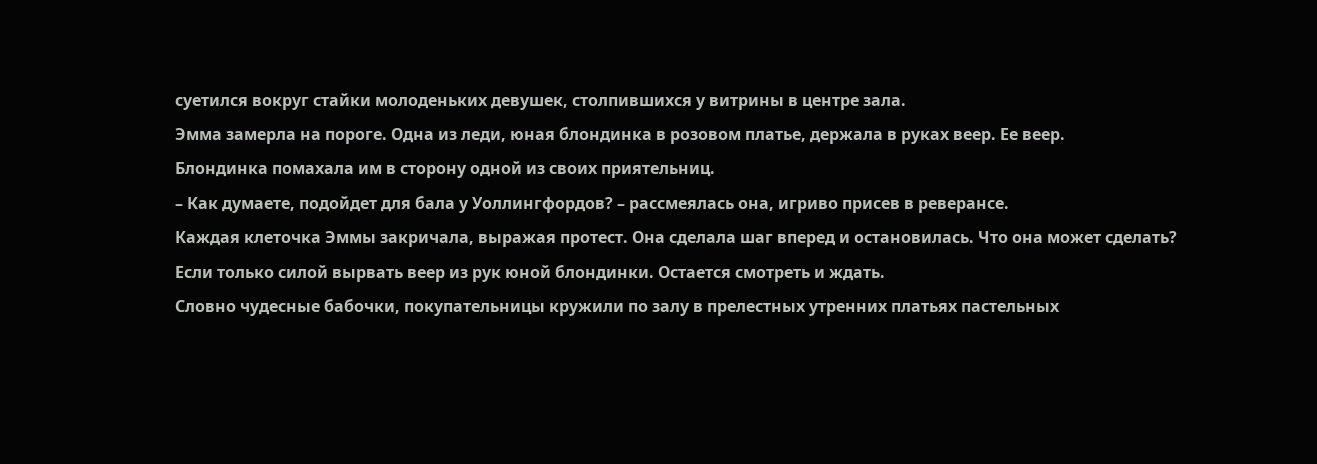суетился вокруг стайки молоденьких девушек, столпившихся у витрины в центре зала.
Эмма замерла на пороге. Одна из леди, юная блондинка в розовом платье, держала в руках веер. Ее веер.
Блондинка помахала им в сторону одной из своих приятельниц.
– Как думаете, подойдет для бала у Уоллингфордов? – рассмеялась она, игриво присев в реверансе.
Каждая клеточка Эммы закричала, выражая протест. Она сделала шаг вперед и остановилась. Что она может сделать? Если только силой вырвать веер из рук юной блондинки. Остается смотреть и ждать.
Словно чудесные бабочки, покупательницы кружили по залу в прелестных утренних платьях пастельных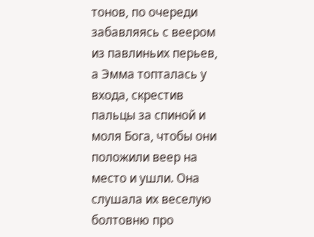тонов, по очереди забавляясь с веером из павлиньих перьев, а Эмма топталась у входа, скрестив пальцы за спиной и моля Бога, чтобы они положили веер на место и ушли. Она слушала их веселую болтовню про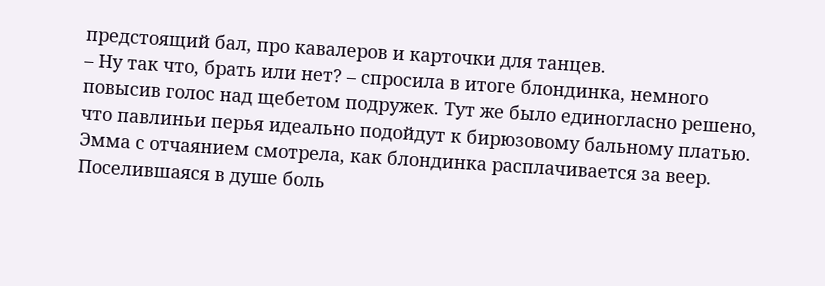предстоящий бал, про кавалеров и карточки для танцев.
– Ну так что, брать или нет? – спросила в итоге блондинка, немного повысив голос над щебетом подружек. Тут же было единогласно решено, что павлиньи перья идеально подойдут к бирюзовому бальному платью.
Эмма с отчаянием смотрела, как блондинка расплачивается за веер. Поселившаяся в душе боль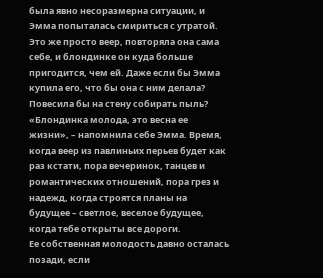была явно несоразмерна ситуации, и Эмма попыталась смириться с утратой. Это же просто веер, повторяла она сама себе, и блондинке он куда больше пригодится, чем ей. Даже если бы Эмма купила его, что бы она с ним делала? Повесила бы на стену собирать пыль?
«Блондинка молода, это весна ее жизни», – напомнила себе Эмма. Время, когда веер из павлиньих перьев будет как раз кстати, пора вечеринок, танцев и романтических отношений, пора грез и надежд, когда строятся планы на будущее – светлое, веселое будущее, когда тебе открыты все дороги.
Ее собственная молодость давно осталась позади, если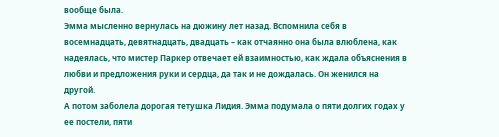вообще была.
Эмма мысленно вернулась на дюжину лет назад. Вспомнила себя в восемнадцать, девятнадцать, двадцать – как отчаянно она была влюблена, как надеялась, что мистер Паркер отвечает ей взаимностью, как ждала объяснения в любви и предложения руки и сердца, да так и не дождалась. Он женился на другой.
А потом заболела дорогая тетушка Лидия. Эмма подумала о пяти долгих годах у ее постели, пяти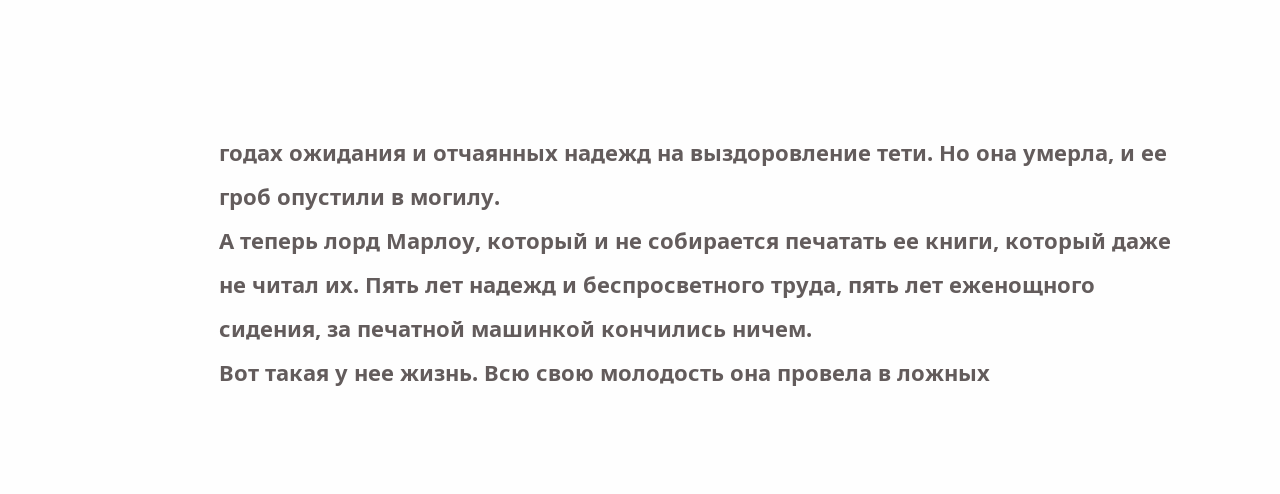годах ожидания и отчаянных надежд на выздоровление тети. Но она умерла, и ее гроб опустили в могилу.
А теперь лорд Марлоу, который и не собирается печатать ее книги, который даже не читал их. Пять лет надежд и беспросветного труда, пять лет еженощного сидения, за печатной машинкой кончились ничем.
Вот такая у нее жизнь. Всю свою молодость она провела в ложных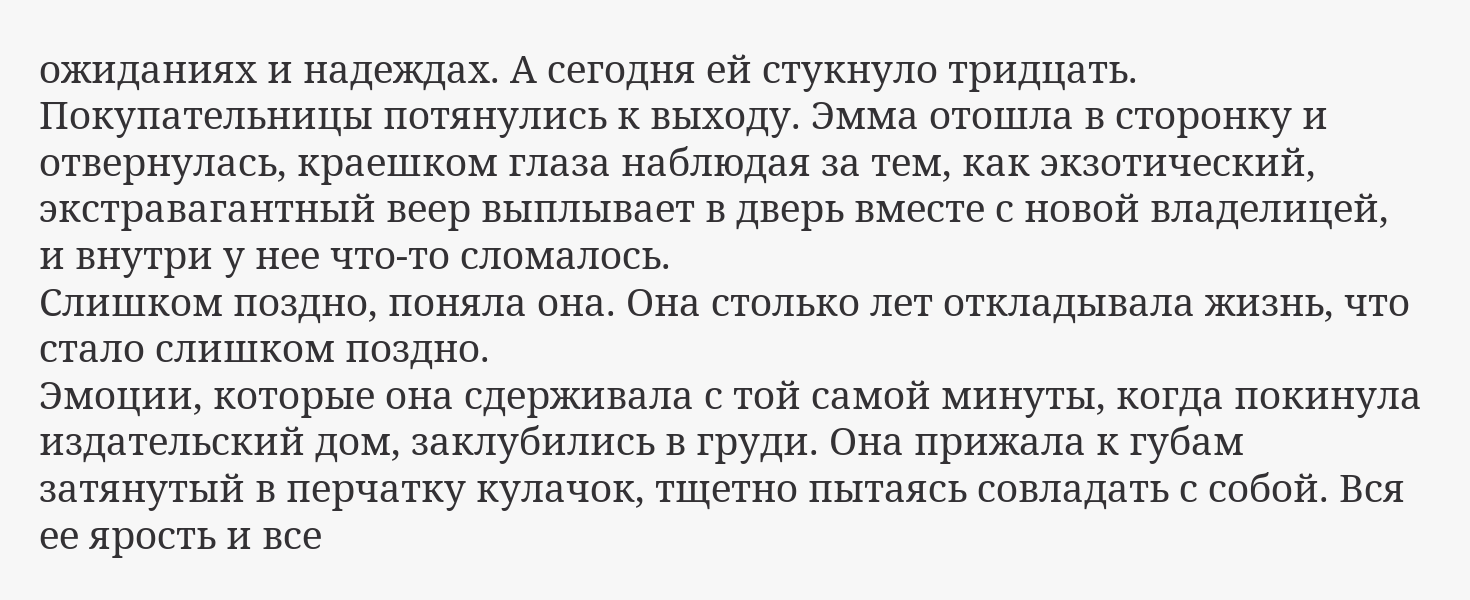ожиданиях и надеждах. А сегодня ей стукнуло тридцать.
Покупательницы потянулись к выходу. Эмма отошла в сторонку и отвернулась, краешком глаза наблюдая за тем, как экзотический, экстравагантный веер выплывает в дверь вместе с новой владелицей, и внутри у нее что-то сломалось.
Слишком поздно, поняла она. Она столько лет откладывала жизнь, что стало слишком поздно.
Эмоции, которые она сдерживала с той самой минуты, когда покинула издательский дом, заклубились в груди. Она прижала к губам затянутый в перчатку кулачок, тщетно пытаясь совладать с собой. Вся ее ярость и все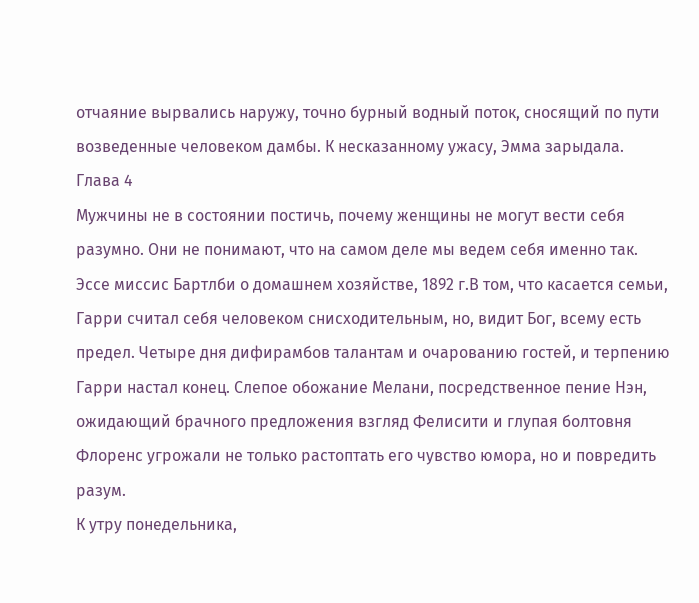отчаяние вырвались наружу, точно бурный водный поток, сносящий по пути возведенные человеком дамбы. К несказанному ужасу, Эмма зарыдала.
Глава 4
Мужчины не в состоянии постичь, почему женщины не могут вести себя разумно. Они не понимают, что на самом деле мы ведем себя именно так.
Эссе миссис Бартлби о домашнем хозяйстве, 1892 г.В том, что касается семьи, Гарри считал себя человеком снисходительным, но, видит Бог, всему есть предел. Четыре дня дифирамбов талантам и очарованию гостей, и терпению Гарри настал конец. Слепое обожание Мелани, посредственное пение Нэн, ожидающий брачного предложения взгляд Фелисити и глупая болтовня Флоренс угрожали не только растоптать его чувство юмора, но и повредить разум.
К утру понедельника,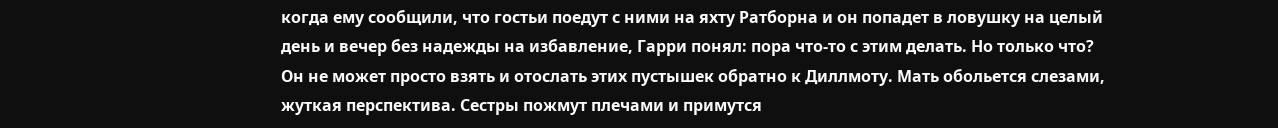когда ему сообщили, что гостьи поедут с ними на яхту Ратборна и он попадет в ловушку на целый день и вечер без надежды на избавление, Гарри понял: пора что-то с этим делать. Но только что?
Он не может просто взять и отослать этих пустышек обратно к Диллмоту. Мать обольется слезами, жуткая перспектива. Сестры пожмут плечами и примутся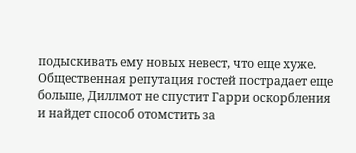подыскивать ему новых невест, что еще хуже. Общественная репутация гостей пострадает еще больше, Диллмот не спустит Гарри оскорбления и найдет способ отомстить за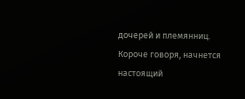дочерей и племянниц. Короче говоря, начнется настоящий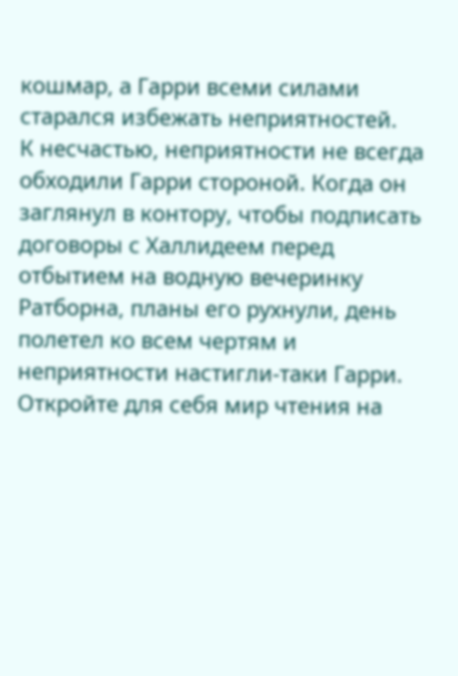кошмар, а Гарри всеми силами старался избежать неприятностей.
К несчастью, неприятности не всегда обходили Гарри стороной. Когда он заглянул в контору, чтобы подписать договоры с Халлидеем перед отбытием на водную вечеринку Ратборна, планы его рухнули, день полетел ко всем чертям и неприятности настигли-таки Гарри.
Откройте для себя мир чтения на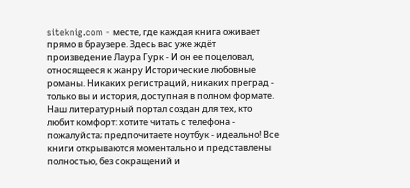siteknig.com - месте, где каждая книга оживает прямо в браузере. Здесь вас уже ждёт произведение Лаура Гурк - И он ее поцеловал, относящееся к жанру Исторические любовные романы. Никаких регистраций, никаких преград - только вы и история, доступная в полном формате. Наш литературный портал создан для тех, кто любит комфорт: хотите читать с телефона - пожалуйста; предпочитаете ноутбук - идеально! Все книги открываются моментально и представлены полностью, без сокращений и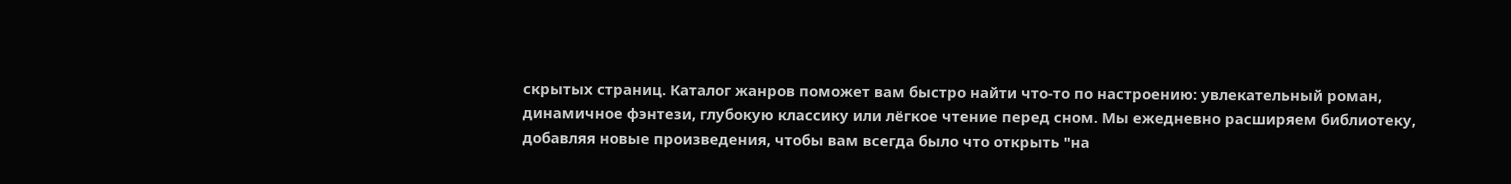скрытых страниц. Каталог жанров поможет вам быстро найти что-то по настроению: увлекательный роман, динамичное фэнтези, глубокую классику или лёгкое чтение перед сном. Мы ежедневно расширяем библиотеку, добавляя новые произведения, чтобы вам всегда было что открыть "на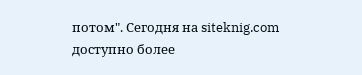потом". Сегодня на siteknig.com доступно более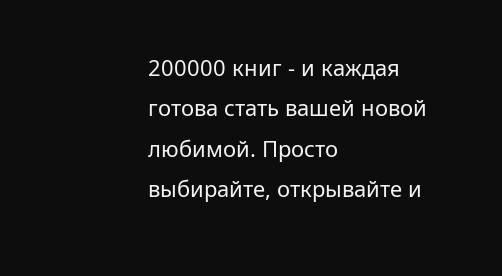200000 книг - и каждая готова стать вашей новой любимой. Просто выбирайте, открывайте и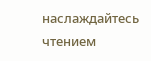наслаждайтесь чтением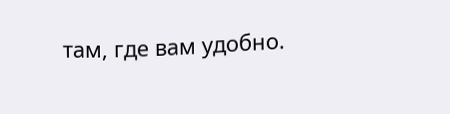там, где вам удобно.